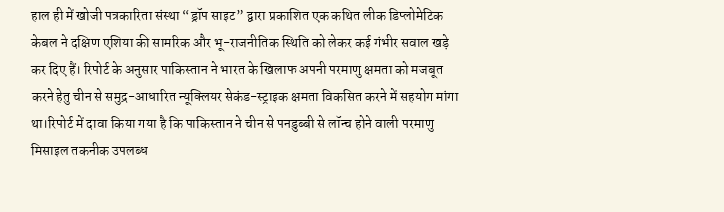हाल ही में खोजी पत्रकारिता संस्था “ड्रॉप साइट” द्वारा प्रकाशित एक कथित लीक डिप्लोमेटिक केबल ने दक्षिण एशिया की सामरिक और भू-राजनीतिक स्थिति को लेकर कई गंभीर सवाल खड़े कर दिए हैं। रिपोर्ट के अनुसार पाकिस्तान ने भारत के खिलाफ अपनी परमाणु क्षमता को मजबूत करने हेतु चीन से समुद्र-आधारित न्यूक्लियर सेकंड-स्ट्राइक क्षमता विकसित करने में सहयोग मांगा था।रिपोर्ट में दावा किया गया है कि पाकिस्तान ने चीन से पनडुब्बी से लॉन्च होने वाली परमाणु मिसाइल तकनीक उपलब्ध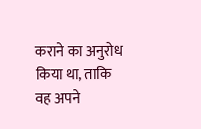कराने का अनुरोध किया था, ताकि वह अपने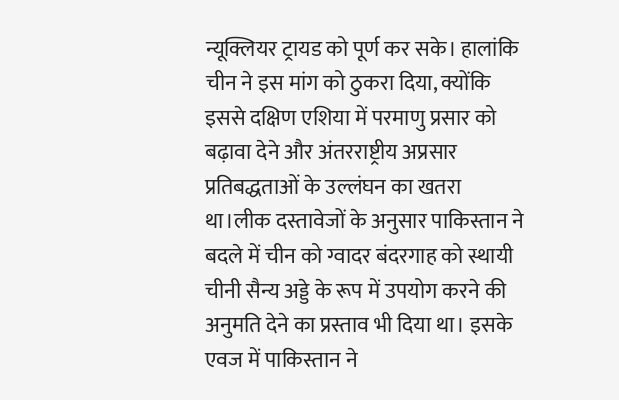न्यूक्लियर ट्रायड को पूर्ण कर सके। हालांकि चीन ने इस मांग को ठुकरा दिया, क्योंकि इससे दक्षिण एशिया में परमाणु प्रसार को बढ़ावा देने और अंतरराष्ट्रीय अप्रसार प्रतिबद्धताओं के उल्लंघन का खतरा था।लीक दस्तावेजों के अनुसार पाकिस्तान ने बदले में चीन को ग्वादर बंदरगाह को स्थायी चीनी सैन्य अड्डे के रूप में उपयोग करने की अनुमति देने का प्रस्ताव भी दिया था। इसके एवज में पाकिस्तान ने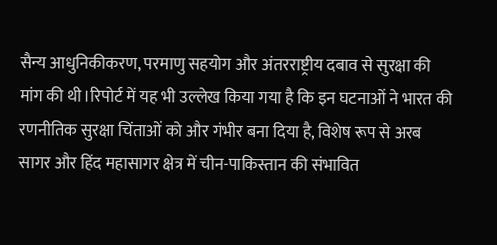सैन्य आधुनिकीकरण, परमाणु सहयोग और अंतरराष्ट्रीय दबाव से सुरक्षा की मांग की थी।रिपोर्ट में यह भी उल्लेख किया गया है कि इन घटनाओं ने भारत की रणनीतिक सुरक्षा चिंताओं को और गंभीर बना दिया है, विशेष रूप से अरब सागर और हिंद महासागर क्षेत्र में चीन-पाकिस्तान की संभावित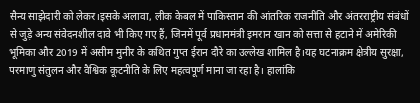सैन्य साझेदारी को लेकर।इसके अलावा, लीक केबल में पाकिस्तान की आंतरिक राजनीति और अंतरराष्ट्रीय संबंधों से जुड़े अन्य संवेदनशील दावे भी किए गए हैं, जिनमें पूर्व प्रधानमंत्री इमरान खान को सत्ता से हटाने में अमेरिकी भूमिका और 2019 में असीम मुनीर के कथित गुप्त ईरान दौरे का उल्लेख शामिल है।यह घटनाक्रम क्षेत्रीय सुरक्षा, परमाणु संतुलन और वैश्विक कूटनीति के लिए महत्वपूर्ण माना जा रहा है। हालांकि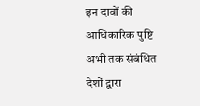इन दावों की आधिकारिक पुष्टि अभी तक संबंधित देशों द्वारा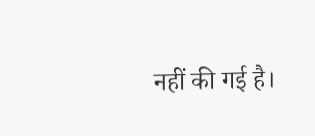नहीं की गई है।